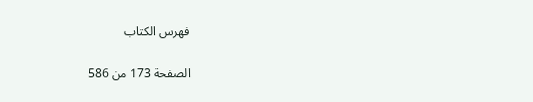فهرس الكتاب

الصفحة 173 من 586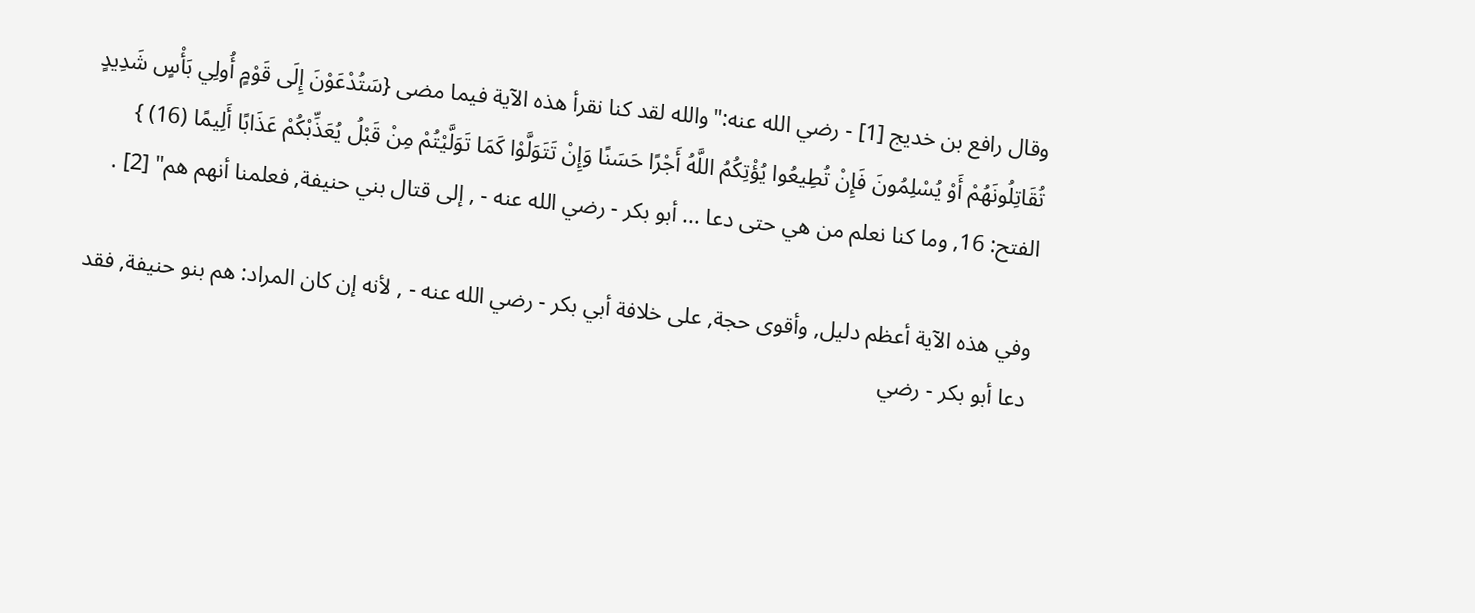وقال رافع بن خديج [1] - رضي الله عنه:"والله لقد كنا نقرأ هذه الآية فيما مضى {سَتُدْعَوْنَ إِلَى قَوْمٍ أُولِي بَأْسٍ شَدِيدٍ تُقَاتِلُونَهُمْ أَوْ يُسْلِمُونَ فَإِنْ تُطِيعُوا يُؤْتِكُمُ اللَّهُ أَجْرًا حَسَنًا وَإِنْ تَتَوَلَّوْا كَمَا تَوَلَّيْتُمْ مِنْ قَبْلُ يُعَذِّبْكُمْ عَذَابًا أَلِيمًا (16) } الفتح: 16, وما كنا نعلم من هي حتى دعا ... أبو بكر - رضي الله عنه - , إلى قتال بني حنيفة, فعلمنا أنهم هم" [2] .

وفي هذه الآية أعظم دليل, وأقوى حجة, على خلافة أبي بكر - رضي الله عنه - , لأنه إن كان المراد: هم بنو حنيفة, فقد دعا أبو بكر - رضي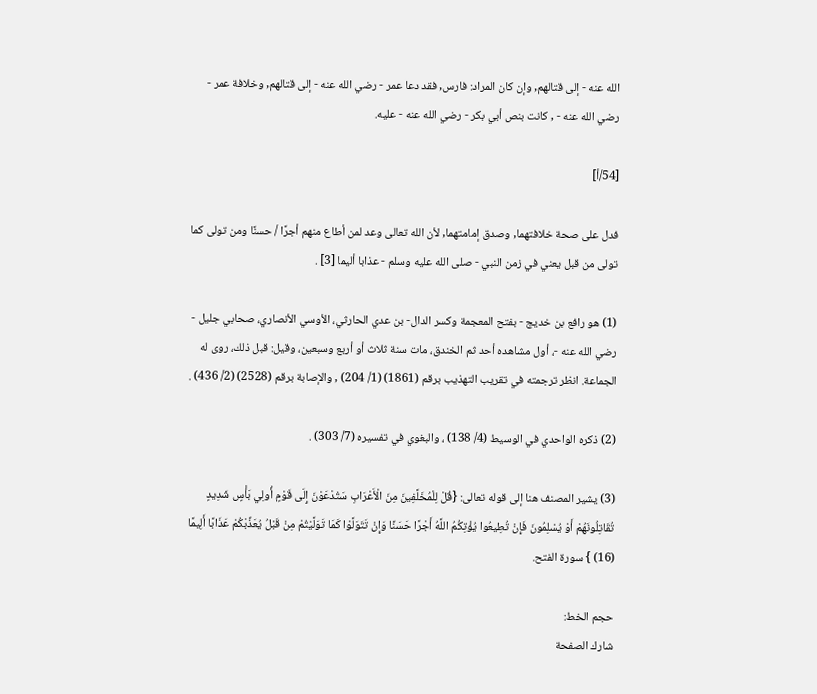الله عنه - إلى قتالهم, وإن كان المراد: فارس, فقد دعا عمر - رضي الله عنه - إلى قتالهم, وخلافة عمر - رضي الله عنه - , كانت بنص أبي بكر - رضي الله عنه - عليه.

[54/أ]

فدل على صحة خلافتهما, وصدق إمامتهما, لأن الله تعالى وعد لمن أطاع منهم أجرًا / حسنًا ومن تولى كما تولى من قبل يعني في زمن النبي - صلى الله عليه وسلم - عذابا أليما [3] .

(1) هو رافع بن خديج - بفتح المعجمة وكسر الدال- بن عدي الحارثي، الأوسي الأنصاري، صحابي جليل - رضي الله عنه -، أول مشاهده أحد ثم الخندق، مات سنة ثلاث أو أربع وسبعين، وقيل: قبل ذلك، روى له الجماعة. انظر ترجمته في تقريب التهذيب برقم (1861) (1/ 204) , والإصابة برقم (2528) (2/ 436) .

(2) ذكره الواحدي في الوسيط (4/ 138) ، والبغوي في تفسيره (7/ 303) .

(3) يشير المصنف هنا إلى قوله تعالى: {قُلْ لِلْمُخَلَّفِينَ مِنَ الْأَعْرَابِ سَتُدْعَوْنَ إِلَى قَوْمٍ أُولِي بَأْسٍ شَدِيدٍ تُقَاتِلُونَهُمْ أَوْ يُسْلِمُونَ فَإِنْ تُطِيعُوا يُؤْتِكُمُ اللَّهُ أَجْرًا حَسَنًا وَإِنْ تَتَوَلَّوْا كَمَا تَوَلَّيْتُمْ مِنْ قَبْلُ يُعَذِّبْكُمْ عَذَابًا أَلِيمًا (16) } سورة الفتح.

حجم الخط:
شارك الصفحة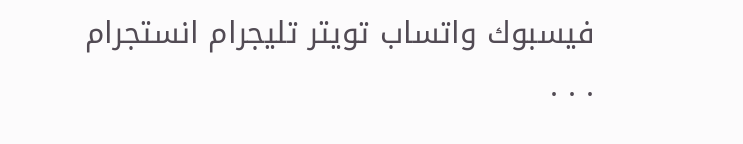فيسبوك واتساب تويتر تليجرام انستجرام
. . .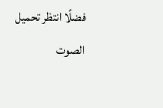فضلًا انتظر تحميل الصوت